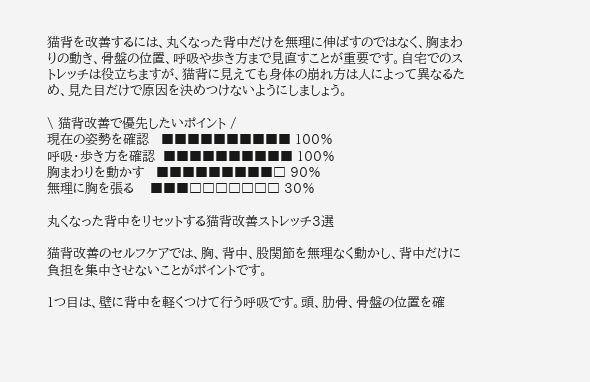猫背を改善するには、丸くなった背中だけを無理に伸ばすのではなく、胸まわりの動き、骨盤の位置、呼吸や歩き方まで見直すことが重要です。自宅でのストレッチは役立ちますが、猫背に見えても身体の崩れ方は人によって異なるため、見た目だけで原因を決めつけないようにしましょう。

\ 猫背改善で優先したいポイント /
現在の姿勢を確認   ■■■■■■■■■■ 100%
呼吸・歩き方を確認  ■■■■■■■■■■ 100%
胸まわりを動かす   ■■■■■■■■■□ 90%
無理に胸を張る    ■■■□□□□□□□ 30%

丸くなった背中をリセットする猫背改善ストレッチ3選

猫背改善のセルフケアでは、胸、背中、股関節を無理なく動かし、背中だけに負担を集中させないことがポイントです。

1つ目は、壁に背中を軽くつけて行う呼吸です。頭、肋骨、骨盤の位置を確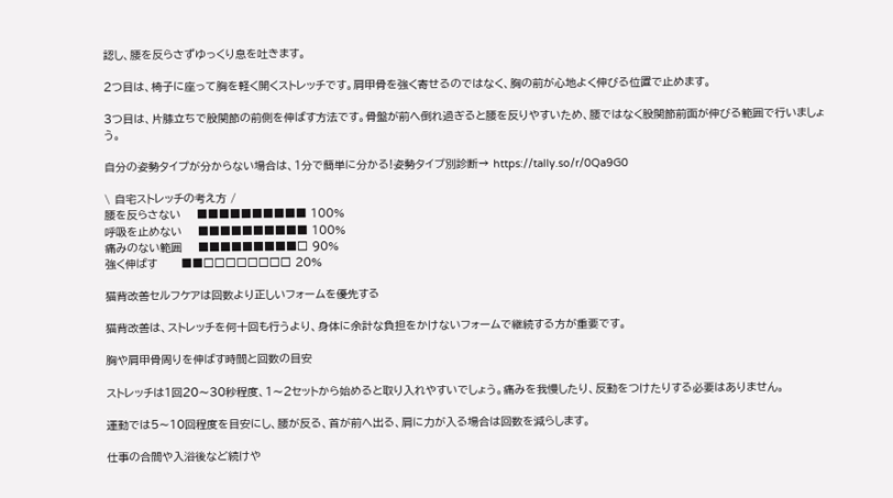認し、腰を反らさずゆっくり息を吐きます。

2つ目は、椅子に座って胸を軽く開くストレッチです。肩甲骨を強く寄せるのではなく、胸の前が心地よく伸びる位置で止めます。

3つ目は、片膝立ちで股関節の前側を伸ばす方法です。骨盤が前へ倒れ過ぎると腰を反りやすいため、腰ではなく股関節前面が伸びる範囲で行いましょう。

自分の姿勢タイプが分からない場合は、1分で簡単に分かる!姿勢タイプ別診断→ https://tally.so/r/0Qa9G0

\ 自宅ストレッチの考え方 /
腰を反らさない    ■■■■■■■■■■ 100%
呼吸を止めない    ■■■■■■■■■■ 100%
痛みのない範囲    ■■■■■■■■■□ 90%
強く伸ばす      ■■□□□□□□□□ 20%

猫背改善セルフケアは回数より正しいフォームを優先する

猫背改善は、ストレッチを何十回も行うより、身体に余計な負担をかけないフォームで継続する方が重要です。

胸や肩甲骨周りを伸ばす時間と回数の目安

ストレッチは1回20〜30秒程度、1〜2セットから始めると取り入れやすいでしょう。痛みを我慢したり、反動をつけたりする必要はありません。

運動では5〜10回程度を目安にし、腰が反る、首が前へ出る、肩に力が入る場合は回数を減らします。

仕事の合間や入浴後など続けや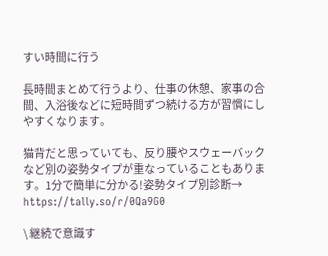すい時間に行う

長時間まとめて行うより、仕事の休憩、家事の合間、入浴後などに短時間ずつ続ける方が習慣にしやすくなります。

猫背だと思っていても、反り腰やスウェーバックなど別の姿勢タイプが重なっていることもあります。1分で簡単に分かる!姿勢タイプ別診断→ https://tally.so/r/0Qa9G0

\ 継続で意識す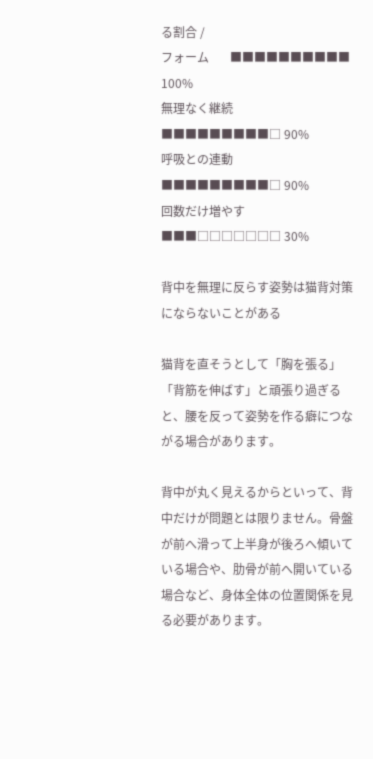る割合 /
フォーム       ■■■■■■■■■■ 100%
無理なく継続     ■■■■■■■■■□ 90%
呼吸との連動     ■■■■■■■■■□ 90%
回数だけ増やす    ■■■□□□□□□□ 30%

背中を無理に反らす姿勢は猫背対策にならないことがある

猫背を直そうとして「胸を張る」「背筋を伸ばす」と頑張り過ぎると、腰を反って姿勢を作る癖につながる場合があります。

背中が丸く見えるからといって、背中だけが問題とは限りません。骨盤が前へ滑って上半身が後ろへ傾いている場合や、肋骨が前へ開いている場合など、身体全体の位置関係を見る必要があります。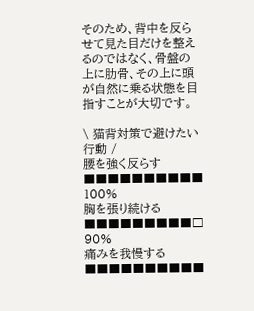そのため、背中を反らせて見た目だけを整えるのではなく、骨盤の上に肋骨、その上に頭が自然に乗る状態を目指すことが大切です。

\ 猫背対策で避けたい行動 /
腰を強く反らす    ■■■■■■■■■■ 100%
胸を張り続ける    ■■■■■■■■■□ 90%
痛みを我慢する    ■■■■■■■■■■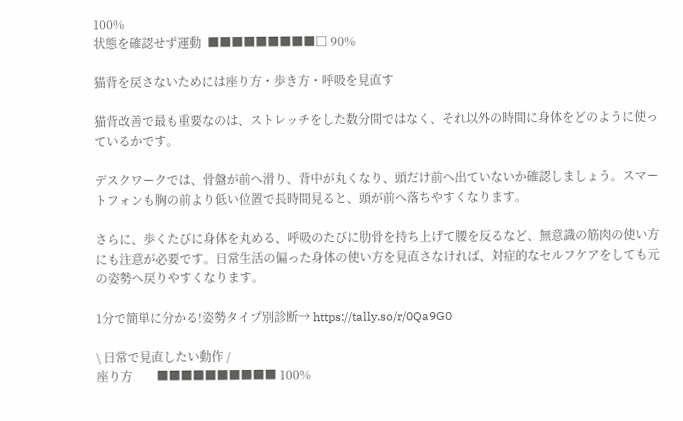100%
状態を確認せず運動  ■■■■■■■■■□ 90%

猫背を戻さないためには座り方・歩き方・呼吸を見直す

猫背改善で最も重要なのは、ストレッチをした数分間ではなく、それ以外の時間に身体をどのように使っているかです。

デスクワークでは、骨盤が前へ滑り、背中が丸くなり、頭だけ前へ出ていないか確認しましょう。スマートフォンも胸の前より低い位置で長時間見ると、頭が前へ落ちやすくなります。

さらに、歩くたびに身体を丸める、呼吸のたびに肋骨を持ち上げて腰を反るなど、無意識の筋肉の使い方にも注意が必要です。日常生活の偏った身体の使い方を見直さなければ、対症的なセルフケアをしても元の姿勢へ戻りやすくなります。

1分で簡単に分かる!姿勢タイプ別診断→ https://tally.so/r/0Qa9G0

\ 日常で見直したい動作 /
座り方        ■■■■■■■■■■ 100%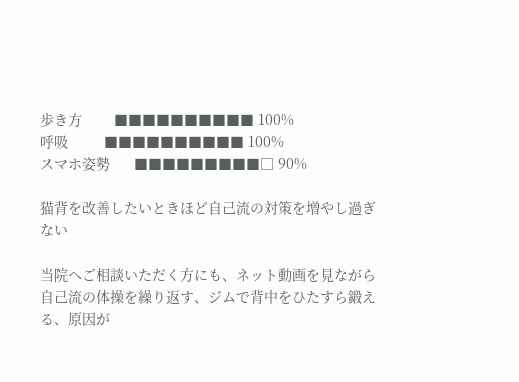歩き方        ■■■■■■■■■■ 100%
呼吸         ■■■■■■■■■■ 100%
スマホ姿勢      ■■■■■■■■■□ 90%

猫背を改善したいときほど自己流の対策を増やし過ぎない

当院へご相談いただく方にも、ネット動画を見ながら自己流の体操を繰り返す、ジムで背中をひたすら鍛える、原因が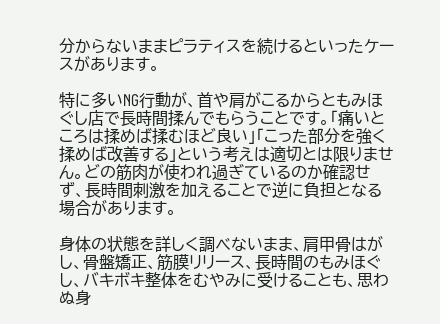分からないままピラティスを続けるといったケースがあります。

特に多いNG行動が、首や肩がこるからともみほぐし店で長時間揉んでもらうことです。「痛いところは揉めば揉むほど良い」「こった部分を強く揉めば改善する」という考えは適切とは限りません。どの筋肉が使われ過ぎているのか確認せず、長時間刺激を加えることで逆に負担となる場合があります。

身体の状態を詳しく調べないまま、肩甲骨はがし、骨盤矯正、筋膜リリース、長時間のもみほぐし、バキボキ整体をむやみに受けることも、思わぬ身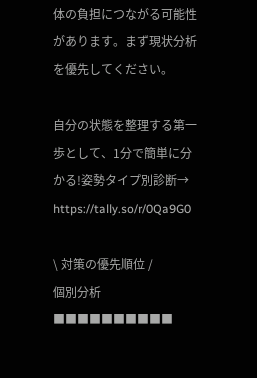体の負担につながる可能性があります。まず現状分析を優先してください。

自分の状態を整理する第一歩として、1分で簡単に分かる!姿勢タイプ別診断→ https://tally.so/r/0Qa9G0

\ 対策の優先順位 /
個別分析       ■■■■■■■■■■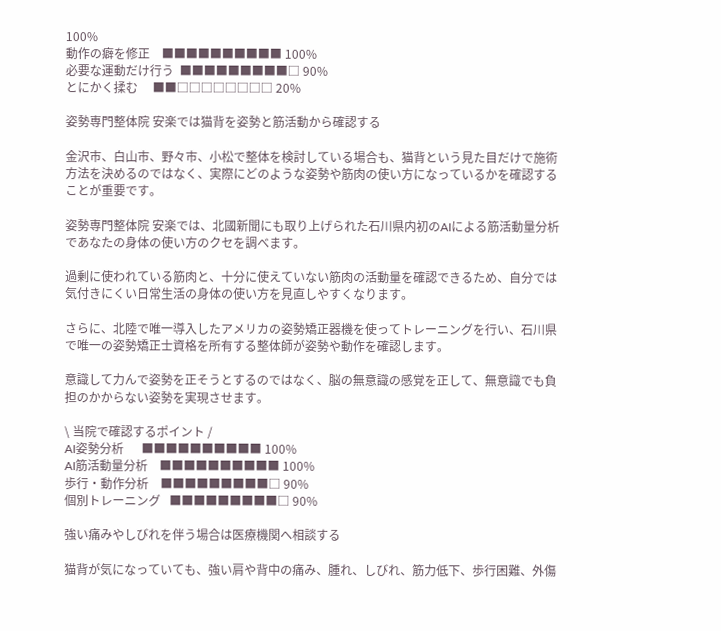100%
動作の癖を修正    ■■■■■■■■■■ 100%
必要な運動だけ行う  ■■■■■■■■■□ 90%
とにかく揉む     ■■□□□□□□□□ 20%

姿勢専門整体院 安楽では猫背を姿勢と筋活動から確認する

金沢市、白山市、野々市、小松で整体を検討している場合も、猫背という見た目だけで施術方法を決めるのではなく、実際にどのような姿勢や筋肉の使い方になっているかを確認することが重要です。

姿勢専門整体院 安楽では、北國新聞にも取り上げられた石川県内初のAIによる筋活動量分析であなたの身体の使い方のクセを調べます。

過剰に使われている筋肉と、十分に使えていない筋肉の活動量を確認できるため、自分では気付きにくい日常生活の身体の使い方を見直しやすくなります。

さらに、北陸で唯一導入したアメリカの姿勢矯正器機を使ってトレーニングを行い、石川県で唯一の姿勢矯正士資格を所有する整体師が姿勢や動作を確認します。

意識して力んで姿勢を正そうとするのではなく、脳の無意識の感覚を正して、無意識でも負担のかからない姿勢を実現させます。

\ 当院で確認するポイント /
AI姿勢分析      ■■■■■■■■■■ 100%
AI筋活動量分析    ■■■■■■■■■■ 100%
歩行・動作分析    ■■■■■■■■■□ 90%
個別トレーニング   ■■■■■■■■■□ 90%

強い痛みやしびれを伴う場合は医療機関へ相談する

猫背が気になっていても、強い肩や背中の痛み、腫れ、しびれ、筋力低下、歩行困難、外傷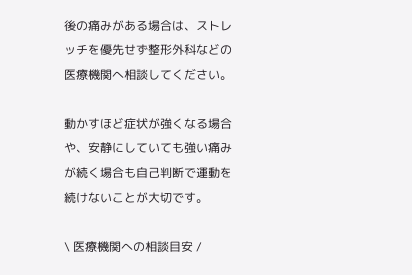後の痛みがある場合は、ストレッチを優先せず整形外科などの医療機関へ相談してください。

動かすほど症状が強くなる場合や、安静にしていても強い痛みが続く場合も自己判断で運動を続けないことが大切です。

\ 医療機関への相談目安 /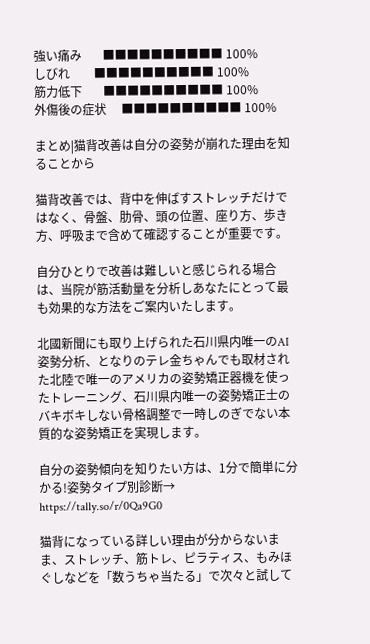強い痛み       ■■■■■■■■■■ 100%
しびれ        ■■■■■■■■■■ 100%
筋力低下       ■■■■■■■■■■ 100%
外傷後の症状     ■■■■■■■■■■ 100%

まとめ|猫背改善は自分の姿勢が崩れた理由を知ることから

猫背改善では、背中を伸ばすストレッチだけではなく、骨盤、肋骨、頭の位置、座り方、歩き方、呼吸まで含めて確認することが重要です。

自分ひとりで改善は難しいと感じられる場合は、当院が筋活動量を分析しあなたにとって最も効果的な方法をご案内いたします。

北國新聞にも取り上げられた石川県内唯一のAI姿勢分析、となりのテレ金ちゃんでも取材された北陸で唯一のアメリカの姿勢矯正器機を使ったトレーニング、石川県内唯一の姿勢矯正士のバキボキしない骨格調整で一時しのぎでない本質的な姿勢矯正を実現します。

自分の姿勢傾向を知りたい方は、1分で簡単に分かる!姿勢タイプ別診断→ https://tally.so/r/0Qa9G0

猫背になっている詳しい理由が分からないまま、ストレッチ、筋トレ、ピラティス、もみほぐしなどを「数うちゃ当たる」で次々と試して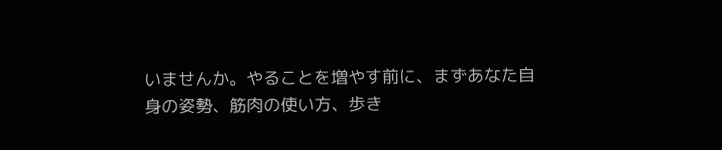いませんか。やることを増やす前に、まずあなた自身の姿勢、筋肉の使い方、歩き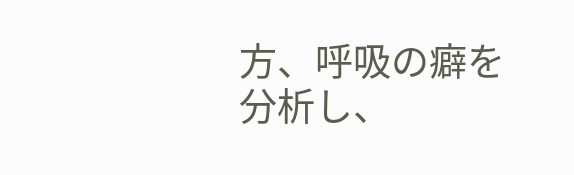方、呼吸の癖を分析し、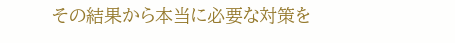その結果から本当に必要な対策を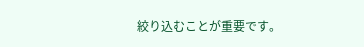絞り込むことが重要です。